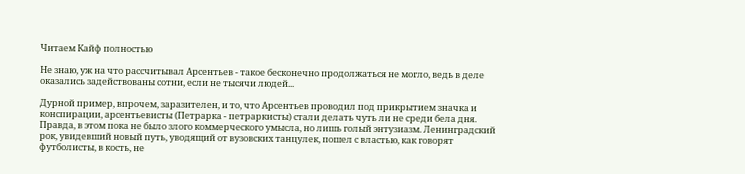Читаем Кайф полностью

Не знаю, уж на что рассчитывал Арсентьев - такое бесконечно продолжаться не могло, ведь в деле оказались задействованы сотни, если не тысячи людей...

Дурной пример, впрочем, заразителен, и то, что Арсентьев проводил под прикрытием значка и конспирации, арсентьевисты (Петрарка - петраркисты) стали делать чуть ли не среди бела дня. Правда, в этом пока не было злого коммерческого умысла, но лишь голый энтузиазм. Ленинградский рок, увидевший новый путь, уводящий от вузовских танцулек, пошел с властью, как говорят футболисты, в кость, не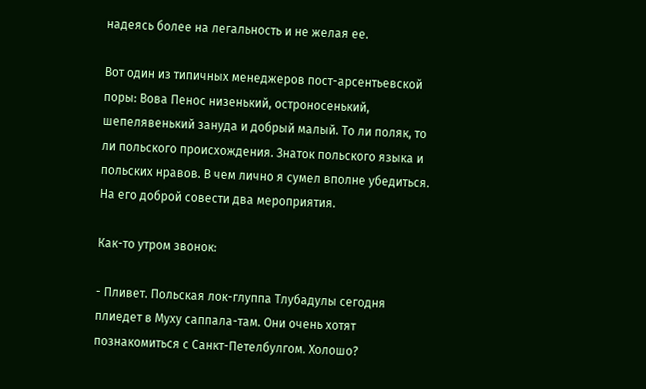надеясь более на легальность и не желая ее.

Вот один из типичных менеджеров пост-арсентьевской поры: Вова Пенос низенький, остроносенький, шепелявенький зануда и добрый малый. То ли поляк, то ли польского происхождения. Знаток польского языка и польских нравов. В чем лично я сумел вполне убедиться. На его доброй совести два мероприятия.

Как-то утром звонок:

- Пливет. Польская лок-глуппа Тлубадулы сегодня плиедет в Муху саппала-там. Они очень хотят познакомиться с Санкт-Петелбулгом. Холошо?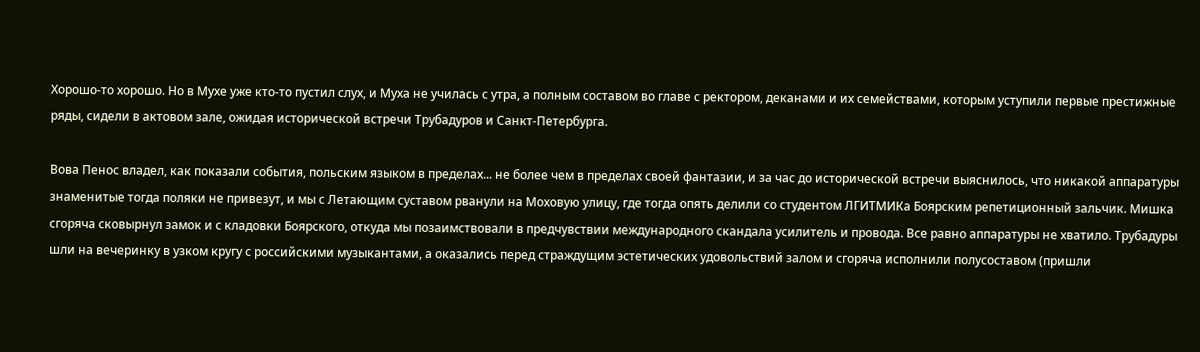Хорошо-то хорошо. Но в Мухе уже кто-то пустил слух, и Муха не училась с утра, а полным составом во главе с ректором, деканами и их семействами, которым уступили первые престижные ряды, сидели в актовом зале, ожидая исторической встречи Трубадуров и Санкт-Петербурга.

Вова Пенос владел, как показали события, польским языком в пределах... не более чем в пределах своей фантазии, и за час до исторической встречи выяснилось, что никакой аппаратуры знаменитые тогда поляки не привезут, и мы с Летающим суставом рванули на Моховую улицу, где тогда опять делили со студентом ЛГИТМИКа Боярским репетиционный зальчик. Мишка сгоряча сковырнул замок и с кладовки Боярского, откуда мы позаимствовали в предчувствии международного скандала усилитель и провода. Все равно аппаратуры не хватило. Трубадуры шли на вечеринку в узком кругу с российскими музыкантами, а оказались перед страждущим эстетических удовольствий залом и сгоряча исполнили полусоставом (пришли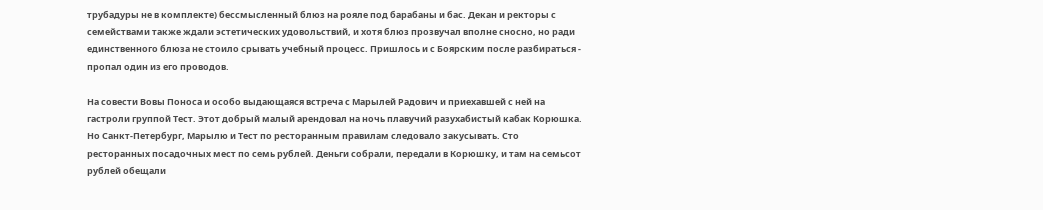трубадуры не в комплекте) бессмысленный блюз на рояле под барабаны и бас. Декан и ректоры с семействами также ждали эстетических удовольствий, и хотя блюз прозвучал вполне сносно, но ради единственного блюза не стоило срывать учебный процесс. Пришлось и с Боярским после разбираться - пропал один из его проводов.

На совести Вовы Поноса и особо выдающаяся встреча с Марылей Радович и приехавшей с ней на гастроли группой Тест. Этот добрый малый арендовал на ночь плавучий разухабистый кабак Корюшка. Но Санкт-Петербург, Марылю и Тест по ресторанным правилам следовало закусывать. Сто ресторанных посадочных мест по семь рублей. Деньги собрали, передали в Корюшку, и там на семьсот рублей обещали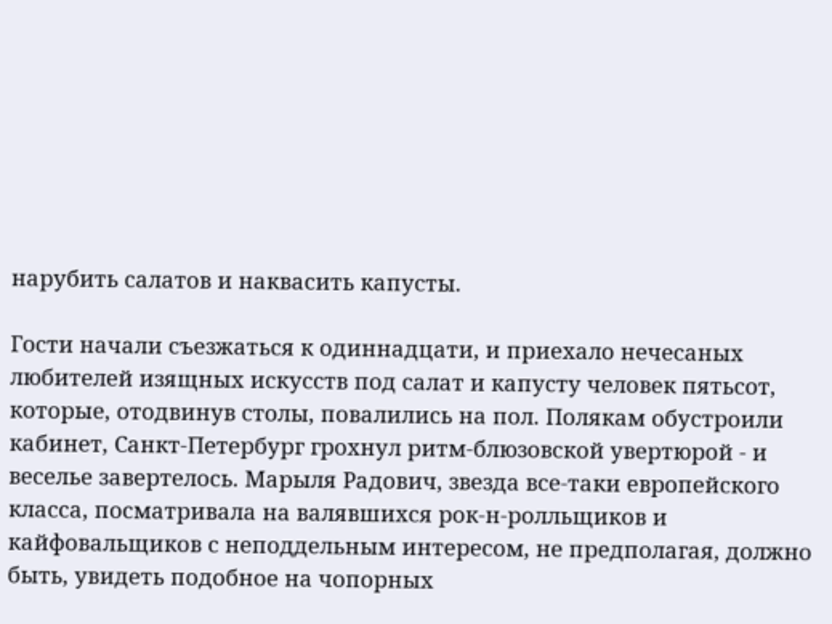нарубить салатов и наквасить капусты.

Гости начали съезжаться к одиннадцати, и приехало нечесаных любителей изящных искусств под салат и капусту человек пятьсот, которые, отодвинув столы, повалились на пол. Полякам обустроили кабинет, Санкт-Петербург грохнул ритм-блюзовской увертюрой - и веселье завертелось. Марыля Радович, звезда все-таки европейского класса, посматривала на валявшихся рок-н-ролльщиков и кайфовальщиков с неподдельным интересом, не предполагая, должно быть, увидеть подобное на чопорных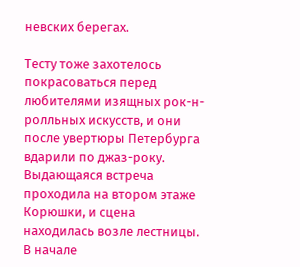невских берегах.

Тесту тоже захотелось покрасоваться перед любителями изящных рок-н-ролльных искусств, и они после увертюры Петербурга вдарили по джаз-року. Выдающаяся встреча проходила на втором этаже Корюшки, и сцена находилась возле лестницы. В начале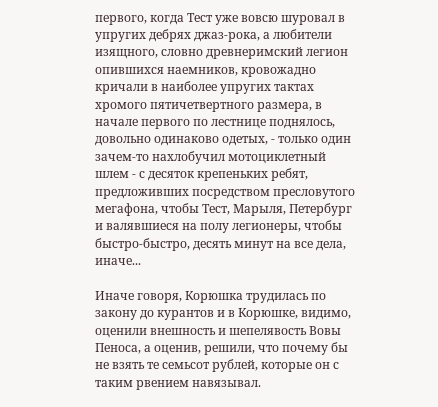первого, когда Тест уже вовсю шуровал в упругих дебрях джаз-рока, а любители изящного, словно древнеримский легион опившихся наемников, кровожадно кричали в наиболее упругих тактах хромого пятичетвертного размера, в начале первого по лестнице поднялось, довольно одинаково одетых, - только один зачем-то нахлобучил мотоциклетный шлем - с десяток крепеньких ребят, предложивших посредством пресловутого мегафона, чтобы Тест, Марыля, Петербург и валявшиеся на полу легионеры, чтобы быстро-быстро, десять минут на все дела, иначе...

Иначе говоря, Корюшка трудилась по закону до курантов и в Корюшке, видимо, оценили внешность и шепелявость Вовы Пеноса, а оценив, решили, что почему бы не взять те семьсот рублей, которые он с таким рвением навязывал.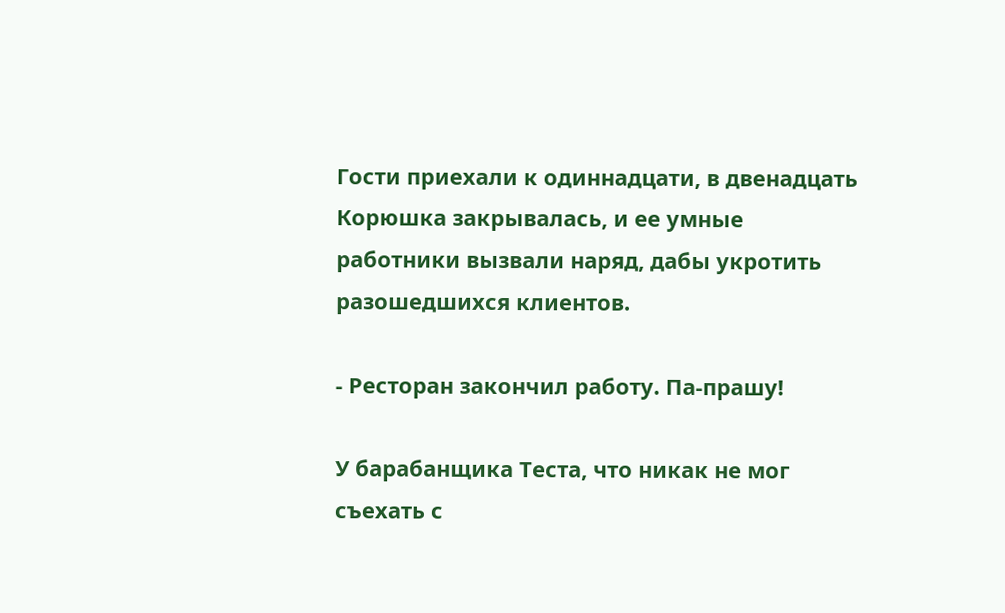Гости приехали к одиннадцати, в двенадцать Корюшка закрывалась, и ее умные работники вызвали наряд, дабы укротить разошедшихся клиентов.

- Ресторан закончил работу. Па-прашу!

У барабанщика Теста, что никак не мог съехать с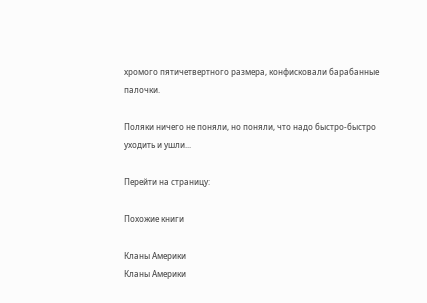хромого пятичетвертного размера, конфисковали барабанные палочки.

Поляки ничего не поняли, но поняли, что надо быстро-быстро уходить и ушли...

Перейти на страницу:

Похожие книги

Кланы Америки
Кланы Америки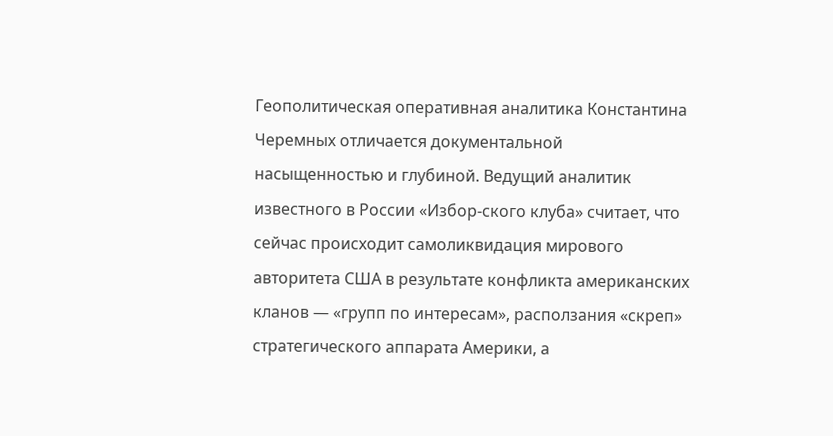Геополитическая оперативная аналитика Константина Черемных отличается документальной насыщенностью и глубиной. Ведущий аналитик известного в России «Избор-ского клуба» считает, что сейчас происходит самоликвидация мирового авторитета США в результате конфликта американских кланов — «групп по интересам», расползания «скреп» стратегического аппарата Америки, а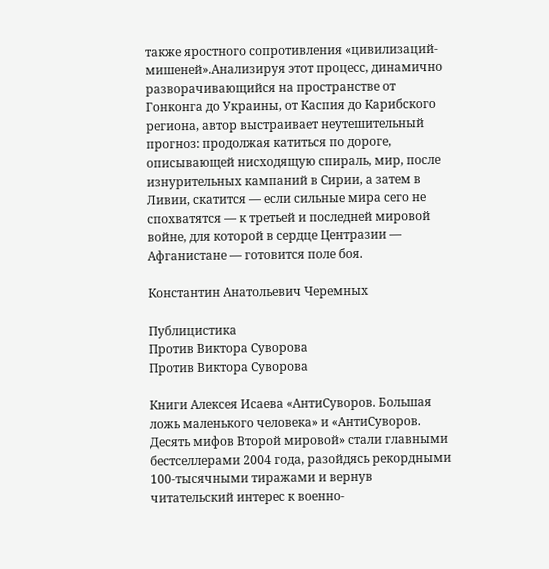также яростного сопротивления «цивилизаций-мишеней».Анализируя этот процесс, динамично разворачивающийся на пространстве от Гонконга до Украины, от Каспия до Карибского региона, автор выстраивает неутешительный прогноз: продолжая катиться по дороге, описывающей нисходящую спираль, мир, после изнурительных кампаний в Сирии, а затем в Ливии, скатится — если сильные мира сего не спохватятся — к третьей и последней мировой войне, для которой в сердце Центразии — Афганистане — готовится поле боя.

Константин Анатольевич Черемных

Публицистика
Против Виктора Суворова
Против Виктора Суворова

Книги Алексея Исаева «АнтиСуворов. Большая ложь маленького человека» и «АнтиСуворов. Десять мифов Второй мировой» стали главными бестселлерами 2004 года, разойдясь рекордными 100-тысячными тиражами и вернув читательский интерес к военно-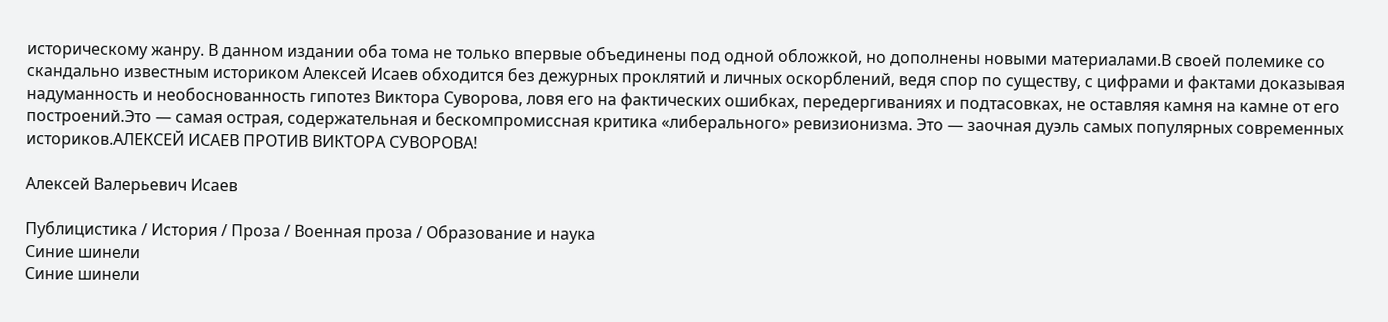историческому жанру. В данном издании оба тома не только впервые объединены под одной обложкой, но дополнены новыми материалами.В своей полемике со скандально известным историком Алексей Исаев обходится без дежурных проклятий и личных оскорблений, ведя спор по существу, с цифрами и фактами доказывая надуманность и необоснованность гипотез Виктора Суворова, ловя его на фактических ошибках, передергиваниях и подтасовках, не оставляя камня на камне от его построений.Это — самая острая, содержательная и бескомпромиссная критика «либерального» ревизионизма. Это — заочная дуэль самых популярных современных историков.АЛЕКСЕЙ ИСАЕВ ПРОТИВ ВИКТОРА СУВОРОВА!

Алексей Валерьевич Исаев

Публицистика / История / Проза / Военная проза / Образование и наука
Синие шинели
Синие шинели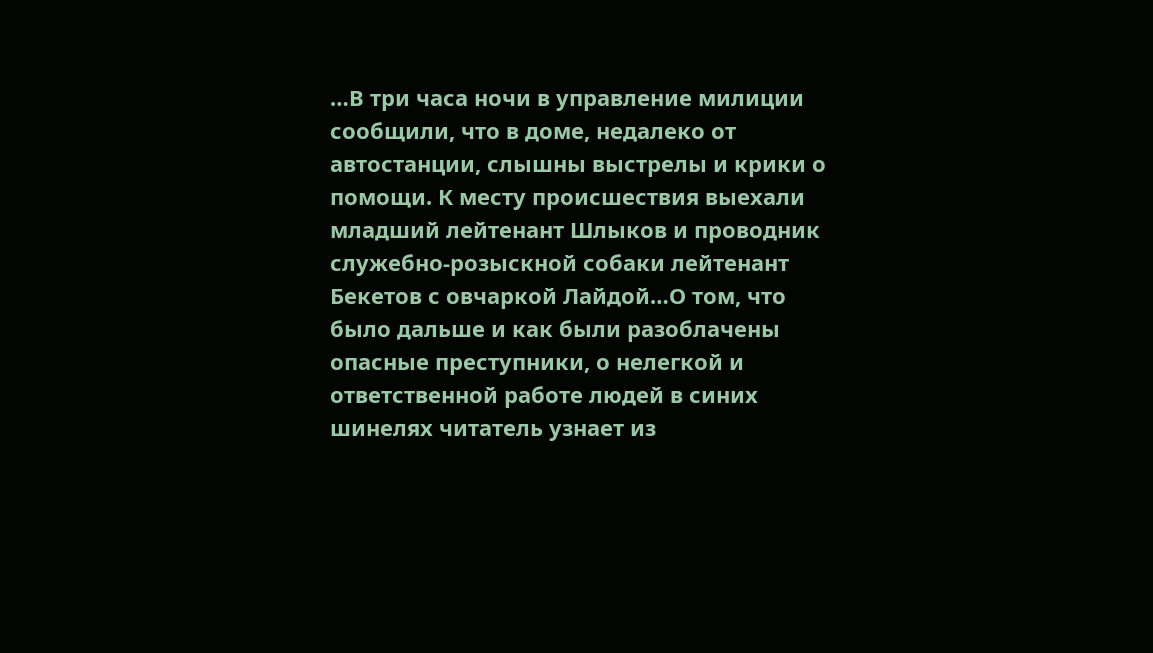…В три часа ночи в управление милиции сообщили, что в доме, недалеко от автостанции, слышны выстрелы и крики о помощи. К месту происшествия выехали младший лейтенант Шлыков и проводник служебно-розыскной собаки лейтенант Бекетов с овчаркой Лайдой…О том, что было дальше и как были разоблачены опасные преступники, о нелегкой и ответственной работе людей в синих шинелях читатель узнает из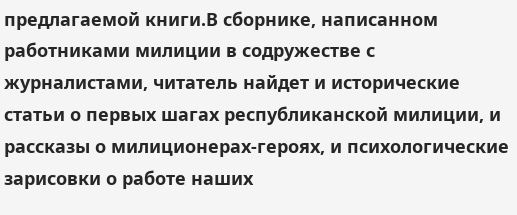предлагаемой книги.В сборнике, написанном работниками милиции в содружестве с журналистами, читатель найдет и исторические статьи о первых шагах республиканской милиции, и рассказы о милиционерах-героях, и психологические зарисовки о работе наших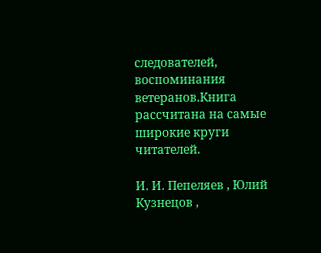следователей, воспоминания ветеранов.Книга рассчитана на самые широкие круги читателей.

И. И. Пепеляев , Юлий Кузнецов ,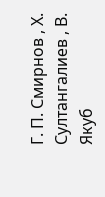Г. П. Смирнов , Х. Султангалиев , В. Якуб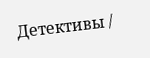Детективы /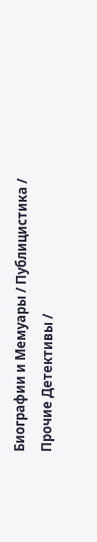Биографии и Мемуары / Публицистика / Прочие Детективы /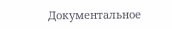Документальное